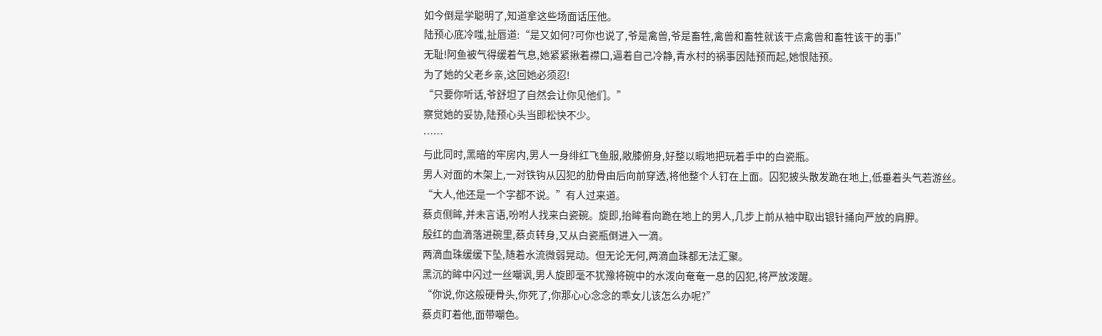如今倒是学聪明了,知道拿这些场面话压他。
陆预心底冷嗤,扯唇道:“是又如何?可你也说了,爷是禽兽,爷是畜牲,禽兽和畜牲就该干点禽兽和畜牲该干的事!”
无耻!阿鱼被气得缓着气息,她紧紧揪着襟口,逼着自己冷静,青水村的祸事因陆预而起,她恨陆预。
为了她的父老乡亲,这回她必须忍!
“只要你听话,爷舒坦了自然会让你见他们。”
察觉她的妥协,陆预心头当即松快不少。
……
与此同时,黑暗的牢房内,男人一身绯红飞鱼服,敞膝俯身,好整以暇地把玩着手中的白瓷瓶。
男人对面的木架上,一对铁钩从囚犯的肋骨由后向前穿透,将他整个人钉在上面。囚犯披头散发跪在地上,低垂着头气若游丝。
“大人,他还是一个字都不说。”有人过来道。
蔡贞侧眸,并未言语,吩咐人找来白瓷碗。旋即,抬眸看向跪在地上的男人,几步上前从袖中取出银针捅向严放的肩胛。
殷红的血滴落进碗里,蔡贞转身,又从白瓷瓶倒进入一滴。
两滴血珠缓缓下坠,随着水流微弱晃动。但无论无何,两滴血珠都无法汇聚。
黑沉的眸中闪过一丝嘲讽,男人旋即毫不犹豫将碗中的水泼向奄奄一息的囚犯,将严放泼醒。
“你说,你这般硬骨头,你死了,你那心心念念的乖女儿该怎么办呢?”
蔡贞盯着他,面带嘲色。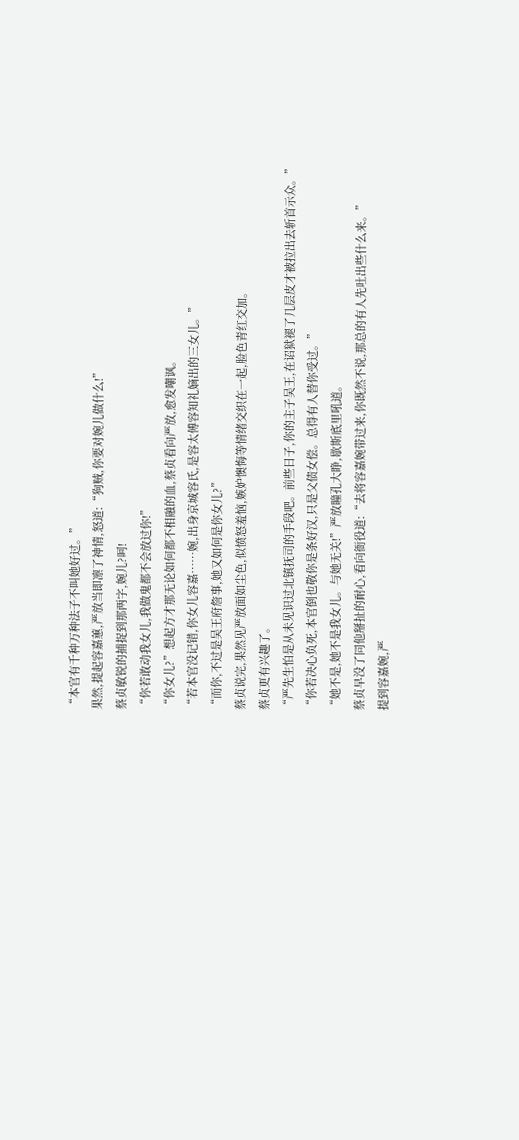“本官有千种万种法子不叫她好过。”
果然,提起容嘉蕙,严放当即凛了神情,怒道:“狗贼,你要对婉儿做什么!”
蔡贞敏锐的捕捉到那两字,婉儿?呵!
“你若敢动我女儿,我做鬼都不会放过你!”
“你女儿?”想起方才那无论如何都不相融的血,蔡贞看向严放,愈发嘲讽。
“若本官没记错,你女儿容嘉……婉,出身京城容氏,是容太傅容知礼嫡出的三女儿。”
“而你,不过是吴王府詹事,她又如何是你女儿?”
蔡贞说完,果然见严放面如尘色,似愤怒羞恼,嫉妒懊悔等情绪交织在一起,脸色青红交加。
蔡贞更有兴趣了。
“严先生怕是从未见识过北镇抚司的手段吧。前些日子,你的主子吴王,在诏狱褪了几层皮才被拉出去斩首示众。”
“你若决心负死,本官倒也敬你是条好汉,只是父债女偿。总得有人替你受过。”
“她不是,她不是我女儿。与她无关!”严放瞳孔大睁,歇斯底里吼道。
蔡贞早没了同他掰扯的耐心,看向衙役道:“去将容嘉婉带过来,你既然不说,那总的有人先吐出些什么来。”
提到容嘉婉,严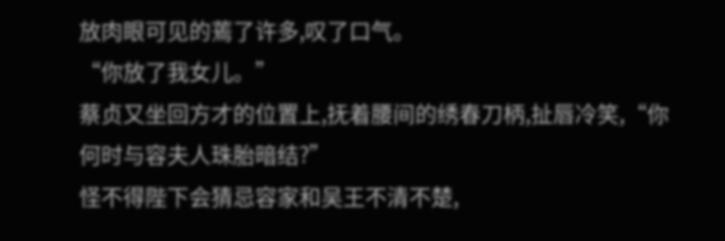放肉眼可见的蔫了许多,叹了口气。
“你放了我女儿。”
蔡贞又坐回方才的位置上,抚着腰间的绣春刀柄,扯唇冷笑,“你何时与容夫人珠胎暗结?”
怪不得陛下会猜忌容家和吴王不清不楚,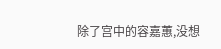除了宫中的容嘉蕙,没想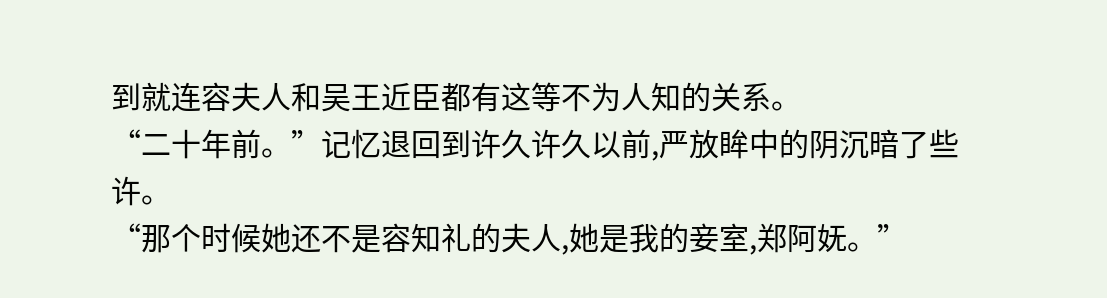到就连容夫人和吴王近臣都有这等不为人知的关系。
“二十年前。”记忆退回到许久许久以前,严放眸中的阴沉暗了些许。
“那个时候她还不是容知礼的夫人,她是我的妾室,郑阿妩。”